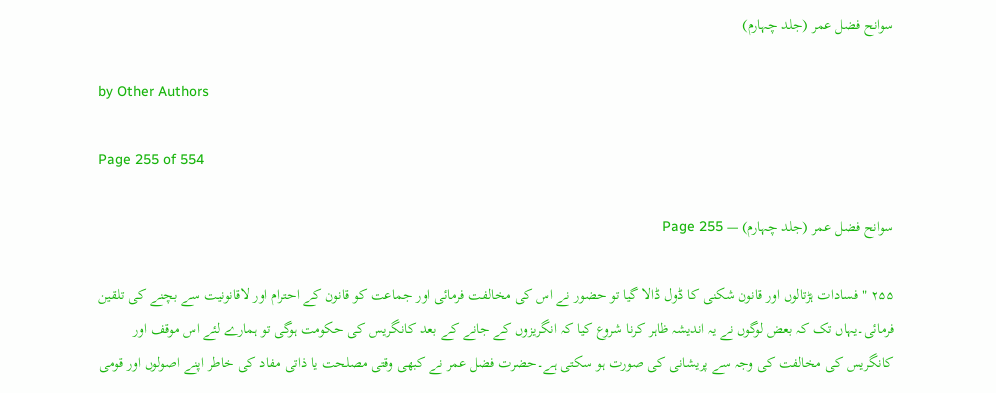سوانح فضل عمر (جلد چہارم)

by Other Authors

Page 255 of 554

سوانح فضل عمر (جلد چہارم) — Page 255

۲۵۵ " فسادات ہڑتالوں اور قانون شکنی کا ڈول ڈالا گیا تو حضور نے اس کی مخالفت فرمائی اور جماعت کو قانون کے احترام اور لاقانونیت سے بچنے کی تلقین فرمائی۔یہاں تک کہ بعض لوگوں نے یہ اندیشہ ظاہر کرنا شروع کیا کہ انگریزوں کے جانے کے بعد کانگریس کی حکومت ہوگی تو ہمارے لئے اس موقف اور کانگریس کی مخالفت کی وجہ سے پریشانی کی صورت ہو سکتی ہے۔حضرت فضل عمر نے کبھی وقتی مصلحت یا ذاتی مفاد کی خاطر اپنے اصولوں اور قومی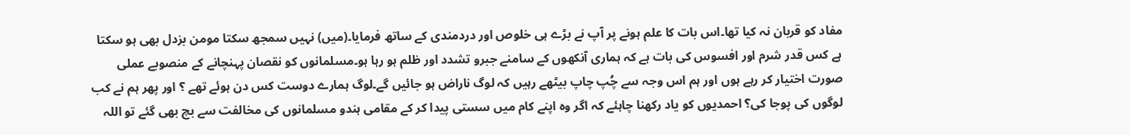مفاد کو قربان نہ کیا تھا۔اس بات کا علم ہونے پر آپ نے بڑے ہی خلوص اور دردمندی کے ساتھ فرمایا۔(میں) نہیں سمجھ سکتا مومن بزدل بھی ہو سکتا ہے کس قدر شرم اور افسوس کی بات ہے کہ ہماری آنکھوں کے سامنے جبرو تشدد اور ظلم ہو رہا ہو۔مسلمانوں کو نقصان پہنچانے کے منصوبے عملی صورت اختیار کر رہے ہوں اور ہم اس وجہ سے چُپ چاپ بیٹھے رہیں کہ لوگ ناراض ہو جائیں گے۔لوگ ہمارے دوست کس دن ہوئے تھے ؟ اور پھر ہم نے کب لوگوں کی پوجا کی؟ احمدیوں کو یاد رکھنا چاہئے کہ اگر وہ اپنے کام میں سستی پیدا کر کے مقامی ہندو مسلمانوں کی مخالفت سے بچ بھی گئے تو اللہ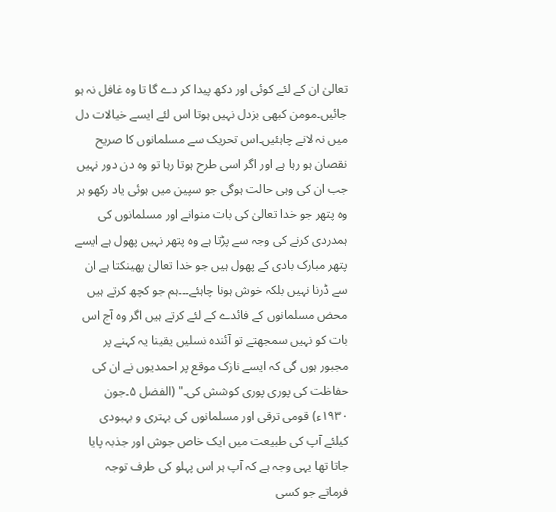تعالیٰ ان کے لئے کوئی اور دکھ پیدا کر دے گا تا وہ غافل نہ ہو جائیں۔مومن کبھی بزدل نہیں ہوتا اس لئے ایسے خیالات دل میں نہ لانے چاہئیں۔اس تحریک سے مسلمانوں کا صریح نقصان ہو رہا ہے اور اگر اسی طرح ہوتا رہا تو وہ دن دور نہیں جب ان کی وہی حالت ہوگی جو سپین میں ہوئی یاد رکھو ہر وہ پتھر جو خدا تعالیٰ کی بات منوانے اور مسلمانوں کی ہمدردی کرنے کی وجہ سے پڑتا ہے وہ پتھر نہیں پھول ہے ایسے پتھر مبارک بادی کے پھول ہیں جو خدا تعالیٰ پھینکتا ہے ان سے ڈرنا نہیں بلکہ خوش ہونا چاہئے۔۔۔ہم جو کچھ کرتے ہیں محض مسلمانوں کے فائدے کے لئے کرتے ہیں اگر وہ آج اس بات کو نہیں سمجھتے تو آئندہ نسلیں یقینا یہ کہنے پر مجبور ہوں گی کہ ایسے نازک موقع پر احمدیوں نے ان کی حفاظت کی پوری پوری کوشش کی۔" (الفضل ۵۔جون ۱۹۳۰ء) قومی ترقی اور مسلمانوں کی بہتری و بہبودی کیلئے آپ کی طبیعت میں ایک خاص جوش اور جذبہ پایا جاتا تھا یہی وجہ ہے کہ آپ ہر اس پہلو کی طرف توجہ فرماتے جو کسی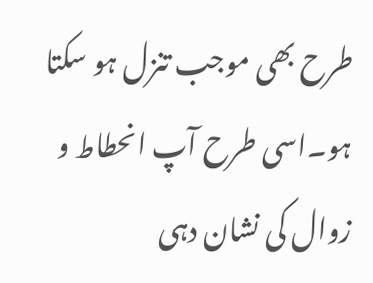طرح بھی موجب تنزل ہو سکتا ہو۔اسی طرح آپ انحطاط و زوال کی نشان دہی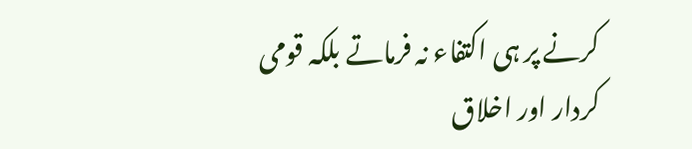کرنے پر ہی اکتفاء نہ فرماتے بلکہ قومی کردار اور اخلاق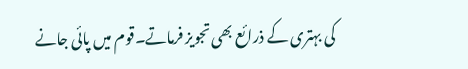کی بہتری کے ذرائع بھی تجویز فرماتے۔قوم میں پائی جانے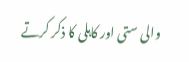والی ستی اور کاہلی کا ذکر کرتے